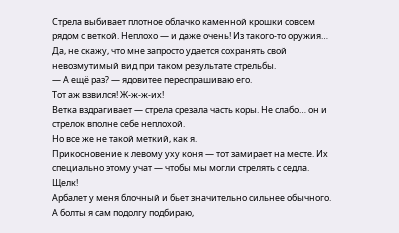Стрела выбивает плотное облачко каменной крошки совсем рядом с веткой. Неплохо — и даже очень! Из такого-то оружия… Да, не скажу, что мне запросто удается сохранять свой невозмутимый вид при таком результате стрельбы.
— А ещё раз? — ядовитее переспрашиваю его.
Тот аж взвился! Ж-ж-ж-их!
Ветка вздрагивает — стрела срезала часть коры. Не слабо… он и стрелок вполне себе неплохой.
Но все же не такой меткий, как я.
Прикосновение к левому уху коня — тот замирает на месте. Их специально этому учат — чтобы мы могли стрелять с седла.
Щелк!
Арбалет у меня блочный и бьет значительно сильнее обычного. А болты я сам подолгу подбираю,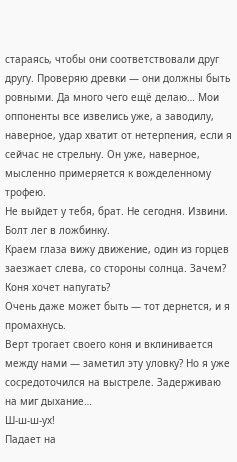стараясь, чтобы они соответствовали друг другу. Проверяю древки — они должны быть ровными. Да много чего ещё делаю… Мои оппоненты все извелись уже, а заводилу, наверное, удар хватит от нетерпения, если я сейчас не стрельну. Он уже, наверное, мысленно примеряется к вожделенному трофею.
Не выйдет у тебя, брат. Не сегодня. Извини.
Болт лег в ложбинку.
Краем глаза вижу движение, один из горцев заезжает слева, со стороны солнца. Зачем?
Коня хочет напугать?
Очень даже может быть — тот дернется, и я промахнусь.
Верт трогает своего коня и вклинивается между нами — заметил эту уловку? Но я уже сосредоточился на выстреле. Задерживаю на миг дыхание…
Ш-ш-ш-ух!
Падает на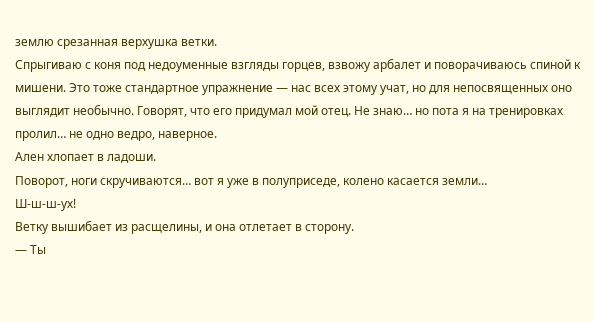землю срезанная верхушка ветки.
Спрыгиваю с коня под недоуменные взгляды горцев, взвожу арбалет и поворачиваюсь спиной к мишени. Это тоже стандартное упражнение — нас всех этому учат, но для непосвященных оно выглядит необычно. Говорят, что его придумал мой отец. Не знаю… но пота я на тренировках пролил… не одно ведро, наверное.
Ален хлопает в ладоши.
Поворот, ноги скручиваются… вот я уже в полуприседе, колено касается земли…
Ш-ш-ш-ух!
Ветку вышибает из расщелины, и она отлетает в сторону.
— Ты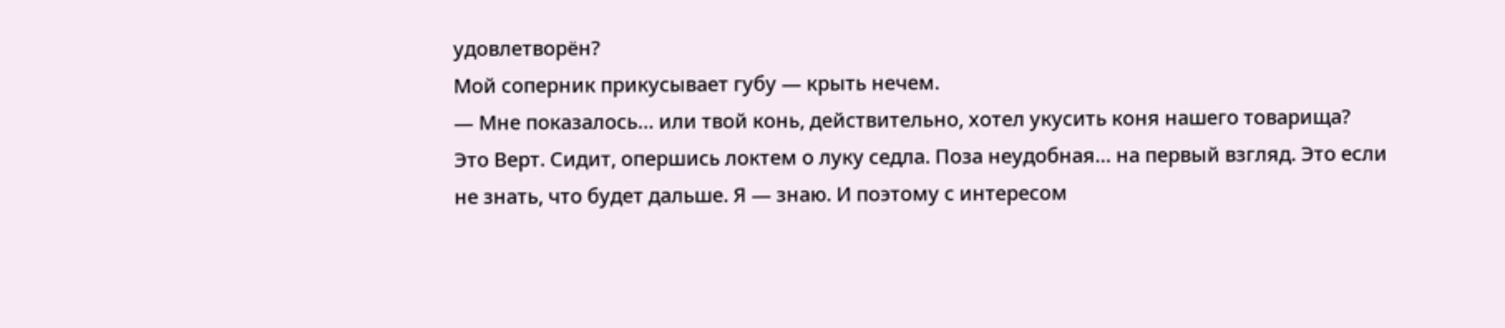удовлетворён?
Мой соперник прикусывает губу — крыть нечем.
— Мне показалось… или твой конь, действительно, хотел укусить коня нашего товарища?
Это Верт. Сидит, опершись локтем о луку седла. Поза неудобная… на первый взгляд. Это если не знать, что будет дальше. Я — знаю. И поэтому с интересом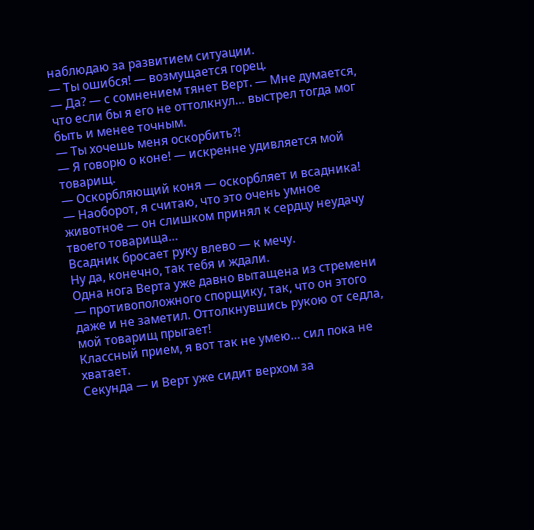наблюдаю за развитием ситуации.
— Ты ошибся! — возмущается горец.
— Да? — с сомнением тянет Верт. — Мне думается, что если бы я его не оттолкнул… выстрел тогда мог быть и менее точным.
— Ты хочешь меня оскорбить?!
— Я говорю о коне! — искренне удивляется мой товарищ.
— Оскорбляющий коня — оскорбляет и всадника!
— Наоборот, я считаю, что это очень умное животное — он слишком принял к сердцу неудачу твоего товарища…
Всадник бросает руку влево — к мечу.
Ну да, конечно, так тебя и ждали.
Одна нога Верта уже давно вытащена из стремени — противоположного спорщику, так, что он этого даже и не заметил. Оттолкнувшись рукою от седла, мой товарищ прыгает!
Классный прием, я вот так не умею… сил пока не хватает.
Секунда — и Верт уже сидит верхом за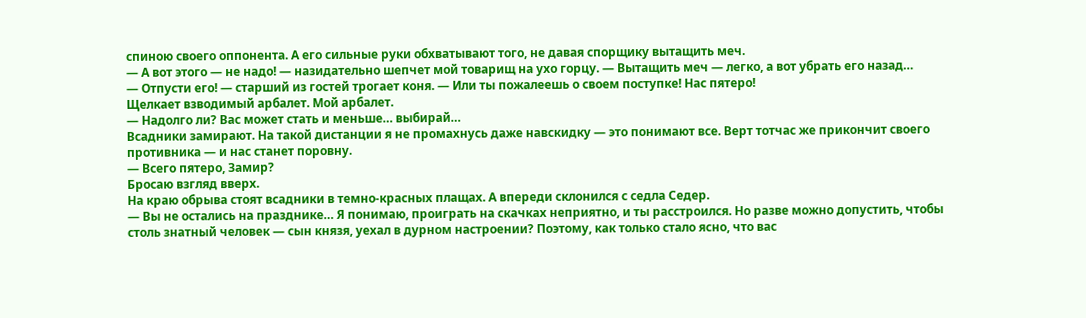спиною своего оппонента. А его сильные руки обхватывают того, не давая спорщику вытащить меч.
— А вот этого — не надо! — назидательно шепчет мой товарищ на ухо горцу. — Вытащить меч — легко, а вот убрать его назад…
— Отпусти его! — старший из гостей трогает коня. — Или ты пожалеешь о своем поступке! Нас пятеро!
Щелкает взводимый арбалет. Мой арбалет.
— Надолго ли? Вас может стать и меньше… выбирай…
Всадники замирают. На такой дистанции я не промахнусь даже навскидку — это понимают все. Верт тотчас же прикончит своего противника — и нас станет поровну.
— Всего пятеро, Замир?
Бросаю взгляд вверх.
На краю обрыва стоят всадники в темно-красных плащах. А впереди склонился с седла Седер.
— Вы не остались на празднике… Я понимаю, проиграть на скачках неприятно, и ты расстроился. Но разве можно допустить, чтобы столь знатный человек — сын князя, уехал в дурном настроении? Поэтому, как только стало ясно, что вас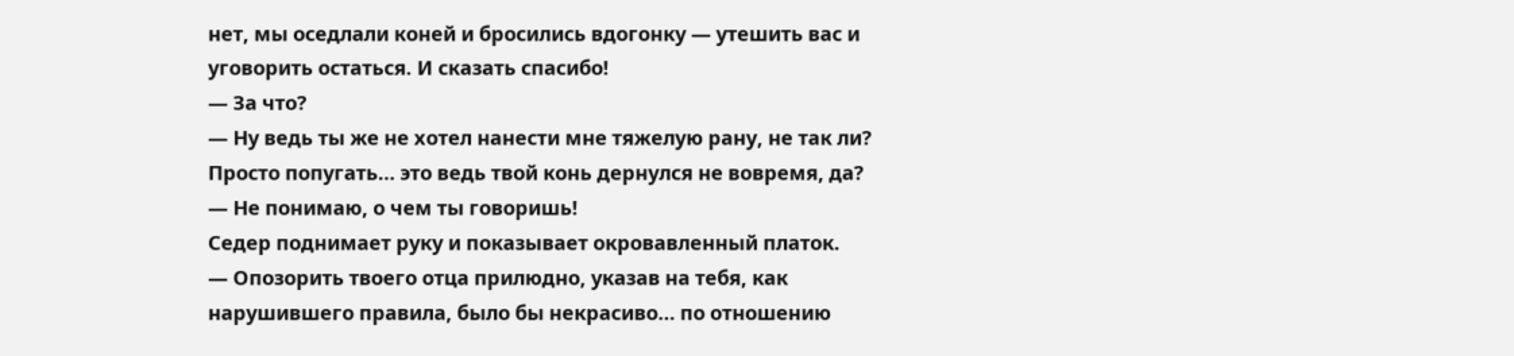нет, мы оседлали коней и бросились вдогонку — утешить вас и уговорить остаться. И сказать спасибо!
— За что?
— Ну ведь ты же не хотел нанести мне тяжелую рану, не так ли? Просто попугать… это ведь твой конь дернулся не вовремя, да?
— Не понимаю, о чем ты говоришь!
Седер поднимает руку и показывает окровавленный платок.
— Опозорить твоего отца прилюдно, указав на тебя, как нарушившего правила, было бы некрасиво… по отношению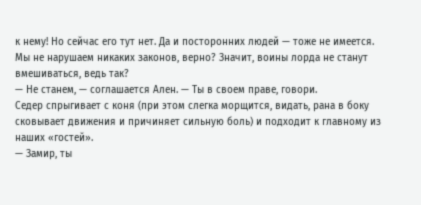к нему! Но сейчас его тут нет. Да и посторонних людей — тоже не имеется. Мы не нарушаем никаких законов, верно? Значит, воины лорда не станут вмешиваться, ведь так?
— Не станем, — соглашается Ален. — Ты в своем праве, говори.
Седер спрыгивает с коня (при этом слегка морщится, видать, рана в боку сковывает движения и причиняет сильную боль) и подходит к главному из наших «гостей».
— Замир, ты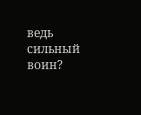ведь сильный воин?